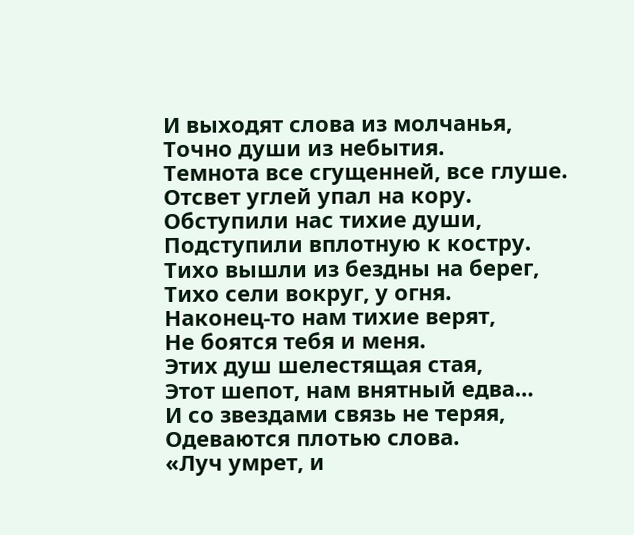И выходят слова из молчанья,
Точно души из небытия.
Темнота все сгущенней, все глуше.
Отсвет углей упал на кору.
Обступили нас тихие души,
Подступили вплотную к костру.
Тихо вышли из бездны на берег,
Тихо сели вокруг, у огня.
Наконец-то нам тихие верят,
Не боятся тебя и меня.
Этих душ шелестящая стая,
Этот шепот, нам внятный едва…
И со звездами связь не теряя,
Одеваются плотью слова.
«Луч умрет, и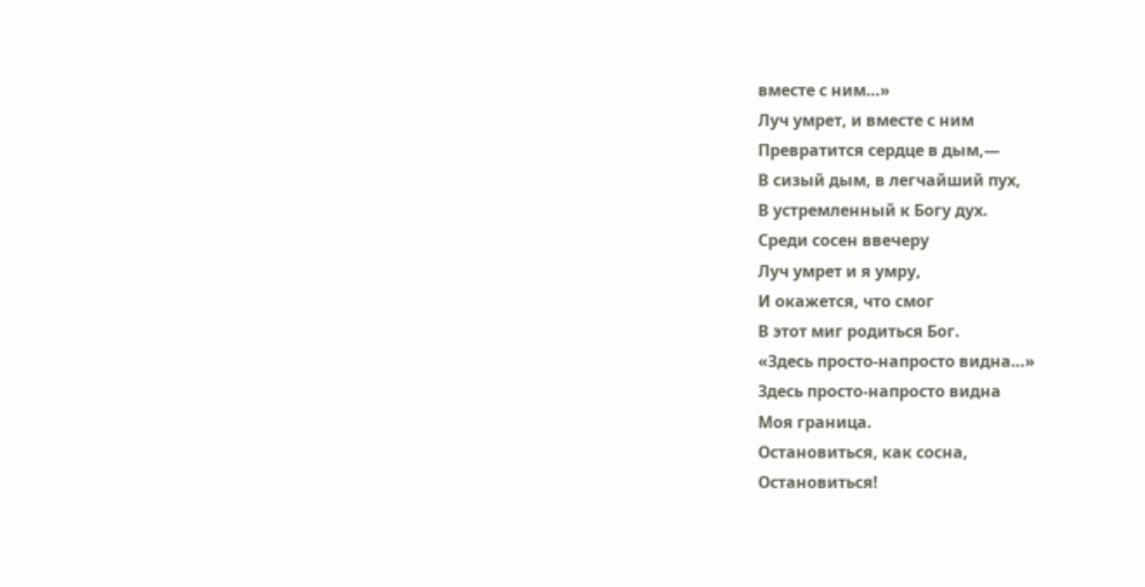вместе с ним…»
Луч умрет, и вместе с ним
Превратится сердце в дым,—
В сизый дым, в легчайший пух,
В устремленный к Богу дух.
Среди сосен ввечеру
Луч умрет и я умру,
И окажется, что смог
В этот миг родиться Бог.
«Здесь просто-напросто видна…»
Здесь просто-напросто видна
Моя граница.
Остановиться, как сосна,
Остановиться!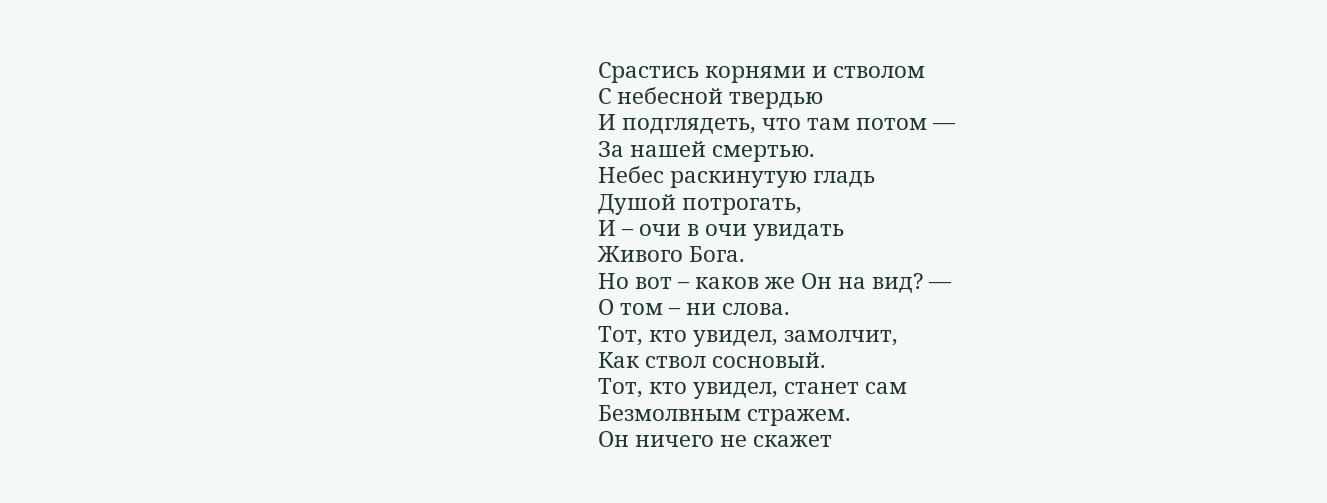Срастись корнями и стволом
С небесной твердью
И подглядеть, что там потом —
За нашей смертью.
Небес раскинутую гладь
Душой потрогать,
И – очи в очи увидать
Живого Бога.
Но вот – каков же Он на вид? —
О том – ни слова.
Тот, кто увидел, замолчит,
Как ствол сосновый.
Тот, кто увидел, станет сам
Безмолвным стражем.
Он ничего не скажет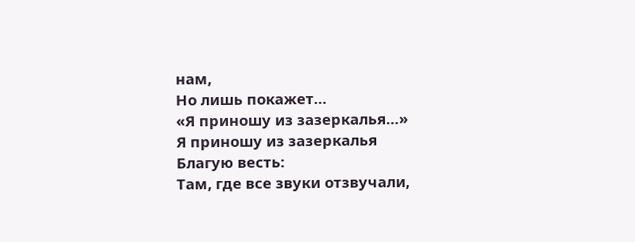нам,
Но лишь покажет…
«Я приношу из зазеркалья…»
Я приношу из зазеркалья
Благую весть:
Там, где все звуки отзвучали,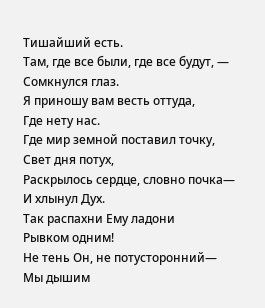Тишайший есть.
Там, где все были, где все будут, —
Сомкнулся глаз.
Я приношу вам весть оттуда,
Где нету нас.
Где мир земной поставил точку,
Свет дня потух,
Раскрылось сердце, словно почка—
И хлынул Дух.
Так распахни Ему ладони
Рывком одним!
Не тень Он, не потусторонний—
Мы дышим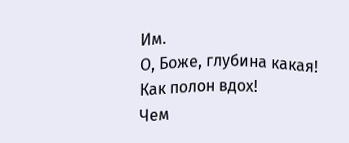Им.
О, Боже, глубина какая!
Как полон вдох!
Чем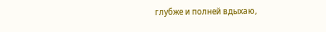глубже и полней вдыхаю,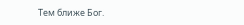Тем ближе Бог.